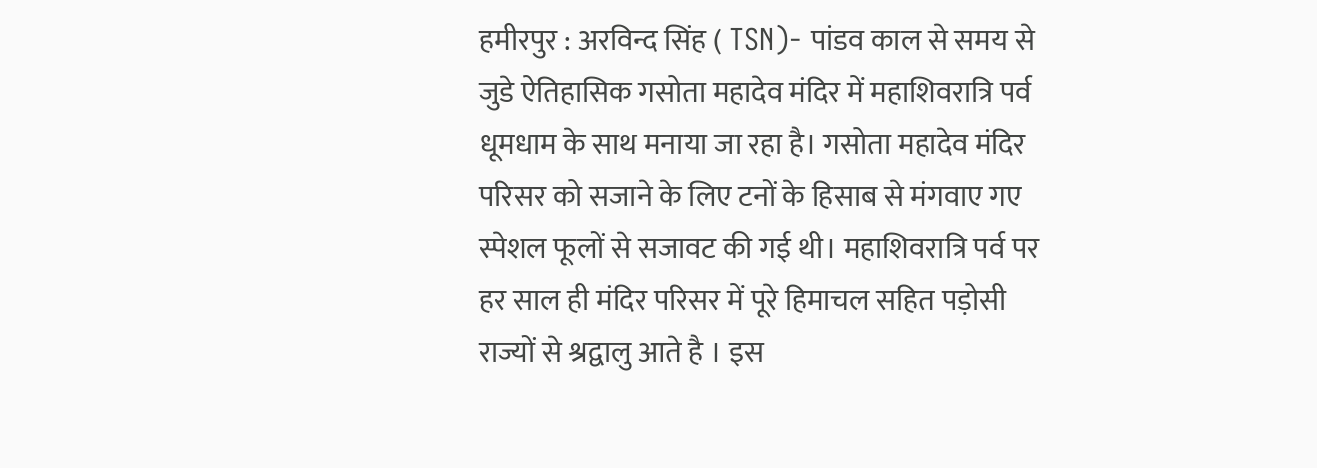हमीरपुर : अरविन्द सिंह ( TSN)- पांडव काल से समय से जुडे ऐतिहासिक गसोता महादेव मंदिर में महाशिवरात्रि पर्व धूमधाम के साथ मनाया जा रहा है। गसोता महादेव मंदिर परिसर को सजाने के लिए टनों के हिसाब से मंगवाए गए स्पेशल फूलों से सजावट की गई थी। महाशिवरात्रि पर्व पर हर साल ही मंदिर परिसर में पूरे हिमाचल सहित पड़ोसी राज्यों से श्रद्वालु आते है । इस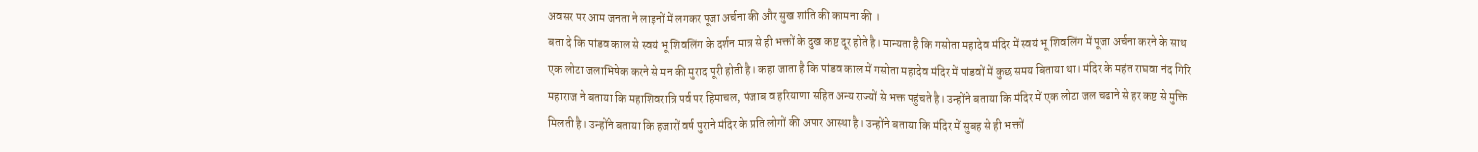अवसर पर आम जनता ने लाइनों में लगकर पूजा अर्चना की और सुख शांति की कामना की ।
बता दे कि पांडव काल से स्वयं भू शिवलिंग के दर्शन मात्र से ही भक्तों के दुख कष्ट दूर होते है। मान्यता है कि गसोता महादेव मंदिर में स्वयं भू शिवलिंग में पूजा अर्चना करने के साथ एक लोटा जलाभिषेक करने से मन की मुराद पूरी होती है। कहा जाता है कि पांडव काल में गसोता महादेव मंदिर में पांडवों में कुछ समय बिताया था। मंदिर के महंत राघवा नंद गिरि महाराज ने बताया कि महाशिवरात्रि पर्व पर हिमाचल, पंजाब व हरियाणा सहित अन्य राज्यों से भक्त पहुंचते है। उन्होंने बताया कि मंदिर में एक लोटा जल चढाने से हर कष्ट से मुक्ति मिलती है। उन्होंने बताया कि हजारों वर्ष पुराने मंदिर के प्रति लोगों की अपार आस्था है। उन्होंने बताया कि मंदिर में सुबह से ही भक्तों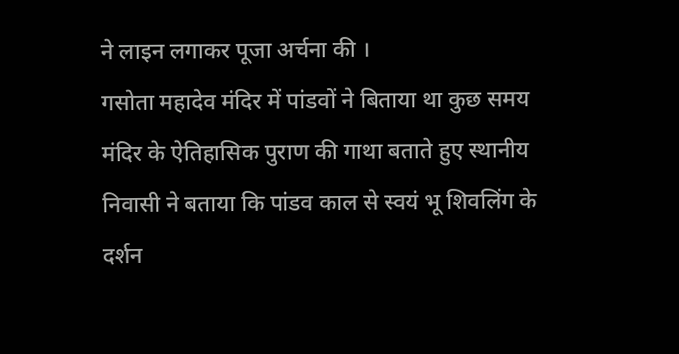ने लाइन लगाकर पूजा अर्चना की ।
गसोता महादेव मंदिर में पांडवों ने बिताया था कुछ समय
मंदिर के ऐतिहासिक पुराण की गाथा बताते हुए स्थानीय निवासी ने बताया कि पांडव काल से स्वयं भू शिवलिंग के दर्शन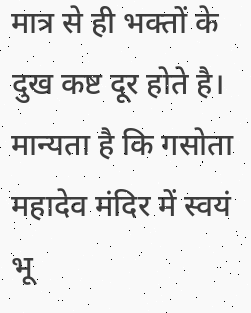मात्र से ही भक्तों के दुख कष्ट दूर होते है। मान्यता है कि गसोता महादेव मंदिर में स्वयं भू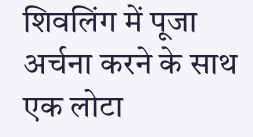शिवलिंग में पूजा अर्चना करने के साथ एक लोटा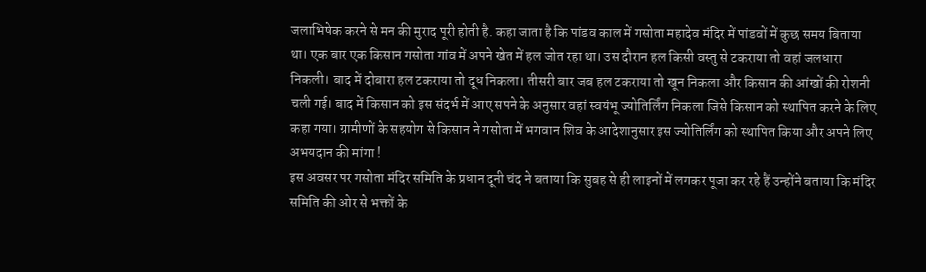जलाभिषेक करने से मन की मुराद पूरी होती है. कहा जाता है कि पांडव काल में गसोता महादेव मंदिर में पांडवों में कुछ समय बिताया था। एक बार एक किसान गसोता गांव में अपने खेत में हल जोत रहा था। उस दौरान हल किसी वस्तु से टकराया तो वहां जलधारा निकली। बाद में दोबारा हल टकराया तो दूध निकला। तीसरी बार जब हल टकराया तो खून निकला और किसान की आंखों की रोशनी चली गई। बाद में किसान को इस संदर्भ में आए सपने के अनुसार वहां स्वयंभू ज्योतिर्लिंग निकला जिसे किसान को स्थापित करने के लिए कहा गया। ग्रामीणों के सहयोग से किसान ने गसोता में भगवान शिव के आदेशानुसार इस ज्योतिर्लिंग को स्थापित किया और अपने लिए अभयदान की मांगा !
इस अवसर पर गसोता मंदिर समिति के प्रधान दूनी चंद ने बताया कि सुबह से ही लाइनों में लगकर पूजा कर रहे हैं उन्होंने बताया कि मंदिर समिति की ओर से भक्तों के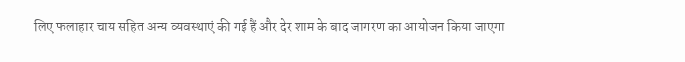लिए फलाहार चाय सहित अन्य व्यवस्थाएं की गई हैं और देर शाम के बाद जागरण का आयोजन किया जाएगा